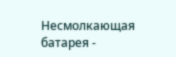Несмолкающая батарея -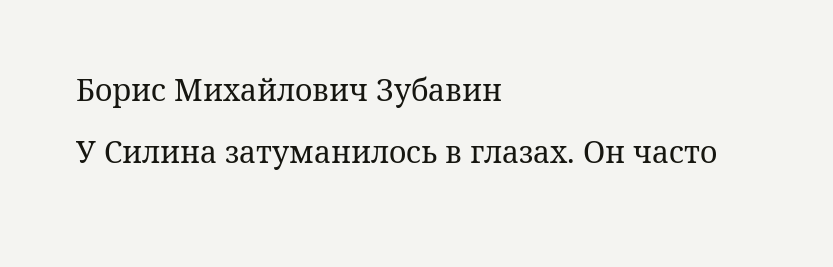Борис Михайлович Зубавин
У Силина затуманилось в глазах. Он часто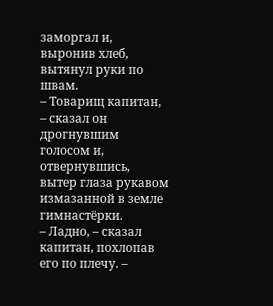заморгал и, выронив хлеб, вытянул руки по швам.
– Товарищ капитан, – сказал он дрогнувшим голосом и, отвернувшись, вытер глаза рукавом измазанной в земле гимнастёрки.
– Ладно, – сказал капитан, похлопав его по плечу. –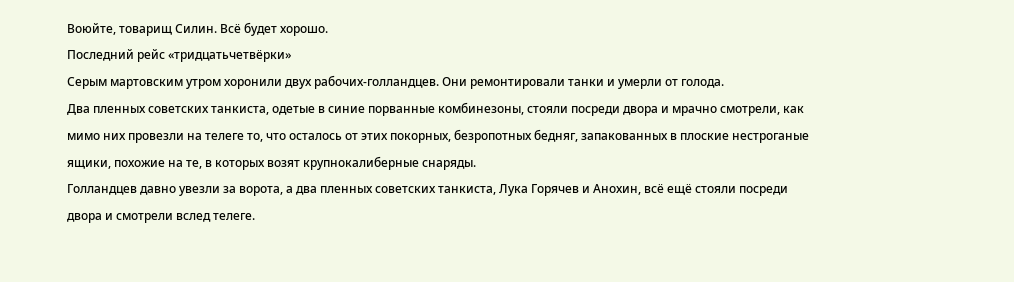Воюйте, товарищ Силин. Всё будет хорошо.
Последний рейс «тридцатьчетвёрки»
Серым мартовским утром хоронили двух рабочих-голландцев. Они ремонтировали танки и умерли от голода.
Два пленных советских танкиста, одетые в синие порванные комбинезоны, стояли посреди двора и мрачно смотрели, как мимо них провезли на телеге то, что осталось от этих покорных, безропотных бедняг, запакованных в плоские нестроганые ящики, похожие на те, в которых возят крупнокалиберные снаряды.
Голландцев давно увезли за ворота, а два пленных советских танкиста, Лука Горячев и Анохин, всё ещё стояли посреди двора и смотрели вслед телеге.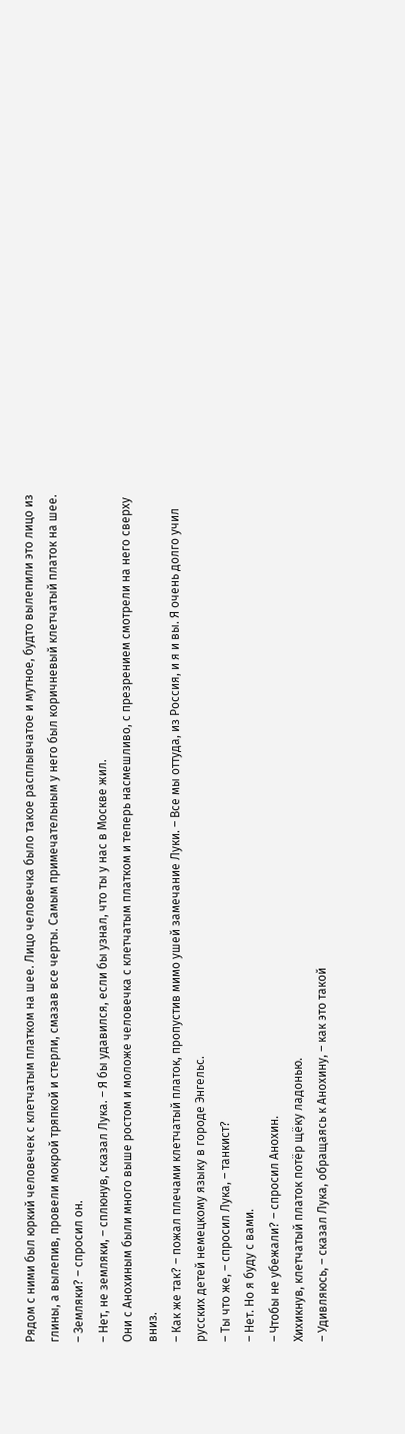Рядом с ними был юркий человечек с клетчатым платком на шее. Лицо человечка было такое расплывчатое и мутное, будто вылепили это лицо из глины, а вылепив, провели мокрой тряпкой и стерли, смазав все черты. Самым примечательным у него был коричневый клетчатый платок на шее.
– Земляки? – спросил он.
– Нет, не земляки, – сплюнув, сказал Лука. – Я бы удавился, если бы узнал, что ты у нас в Москве жил.
Они с Анохиным были много выше ростом и моложе человечка с клетчатым платком и теперь насмешливо, с презрением смотрели на него сверху вниз.
– Как же так? – пожал плечами клетчатый платок, пропустив мимо ушей замечание Луки. – Все мы оттуда, из Россия, и я и вы. Я очень долго учил русских детей немецкому языку в городе Энгельс.
– Ты что же, – спросил Лука, – танкист?
– Нет. Но я буду с вами.
– Чтобы не убежали? – спросил Анохин.
Хихикнув, клетчатый платок потёр щёку ладонью.
– Удивляюсь, – сказал Лука, обращаясь к Анохину, – как это такой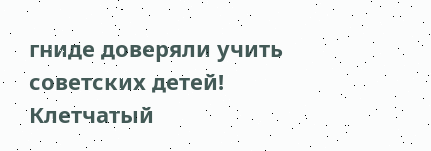гниде доверяли учить советских детей!
Клетчатый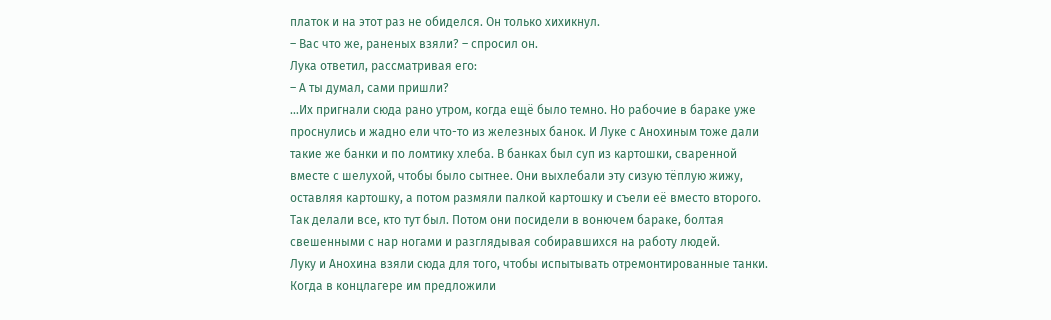платок и на этот раз не обиделся. Он только хихикнул.
– Вас что же, раненых взяли? – спросил он.
Лука ответил, рассматривая его:
– А ты думал, сами пришли?
…Их пригнали сюда рано утром, когда ещё было темно. Но рабочие в бараке уже проснулись и жадно ели что-то из железных банок. И Луке с Анохиным тоже дали такие же банки и по ломтику хлеба. В банках был суп из картошки, сваренной вместе с шелухой, чтобы было сытнее. Они выхлебали эту сизую тёплую жижу, оставляя картошку, а потом размяли палкой картошку и съели её вместо второго. Так делали все, кто тут был. Потом они посидели в вонючем бараке, болтая свешенными с нар ногами и разглядывая собиравшихся на работу людей.
Луку и Анохина взяли сюда для того, чтобы испытывать отремонтированные танки. Когда в концлагере им предложили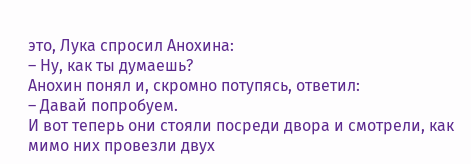это, Лука спросил Анохина:
– Ну, как ты думаешь?
Анохин понял и, скромно потупясь, ответил:
– Давай попробуем.
И вот теперь они стояли посреди двора и смотрели, как мимо них провезли двух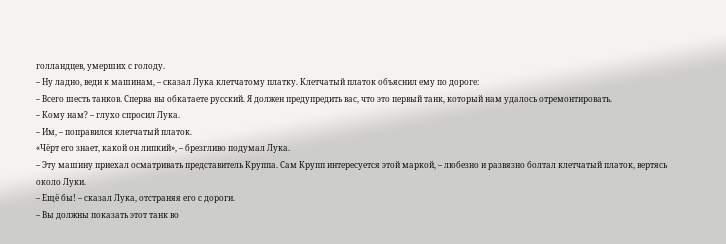голландцев, умерших с голоду.
– Ну ладно, веди к машинам, – сказал Лука клетчатому платку. Клетчатый платок объяснил ему по дороге:
– Всего шесть танков. Сперва вы обкатаете русский. Я должен предупредить вас, что это первый танк, который нам удалось отремонтировать.
– Кому нам? – глухо спросил Лука.
– Им, – поправился клетчатый платок.
«Чёрт его знает, какой он липкий», – брезгливо подумал Лука.
– Эту машину приехал осматривать представитель Круппа. Сам Крупп интересуется этой маркой, – любезно и развязно болтал клетчатый платок, вертясь около Луки.
– Ещё бы! – сказал Лука, отстраняя его с дороги.
– Вы должны показать этот танк во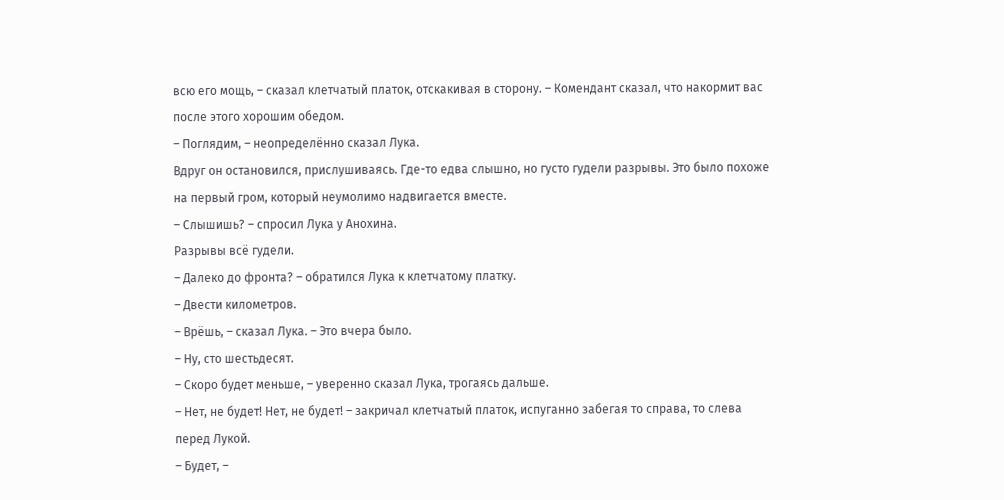всю его мощь, – сказал клетчатый платок, отскакивая в сторону. – Комендант сказал, что накормит вас после этого хорошим обедом.
– Поглядим, – неопределённо сказал Лука.
Вдруг он остановился, прислушиваясь. Где-то едва слышно, но густо гудели разрывы. Это было похоже на первый гром, который неумолимо надвигается вместе.
– Слышишь? – спросил Лука у Анохина.
Разрывы всё гудели.
– Далеко до фронта? – обратился Лука к клетчатому платку.
– Двести километров.
– Врёшь, – сказал Лука. – Это вчера было.
– Ну, сто шестьдесят.
– Скоро будет меньше, – уверенно сказал Лука, трогаясь дальше.
– Нет, не будет! Нет, не будет! – закричал клетчатый платок, испуганно забегая то справа, то слева перед Лукой.
– Будет, –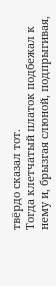твёрдо сказал тот.
Тогда клетчатый платок подбежал к нему и, брызгая слюной, подпрыгивая,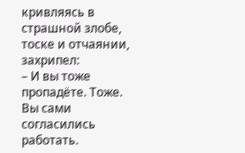кривляясь в страшной злобе, тоске и отчаянии, захрипел:
– И вы тоже пропадёте. Тоже. Вы сами согласились работать.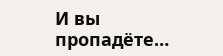И вы пропадёте…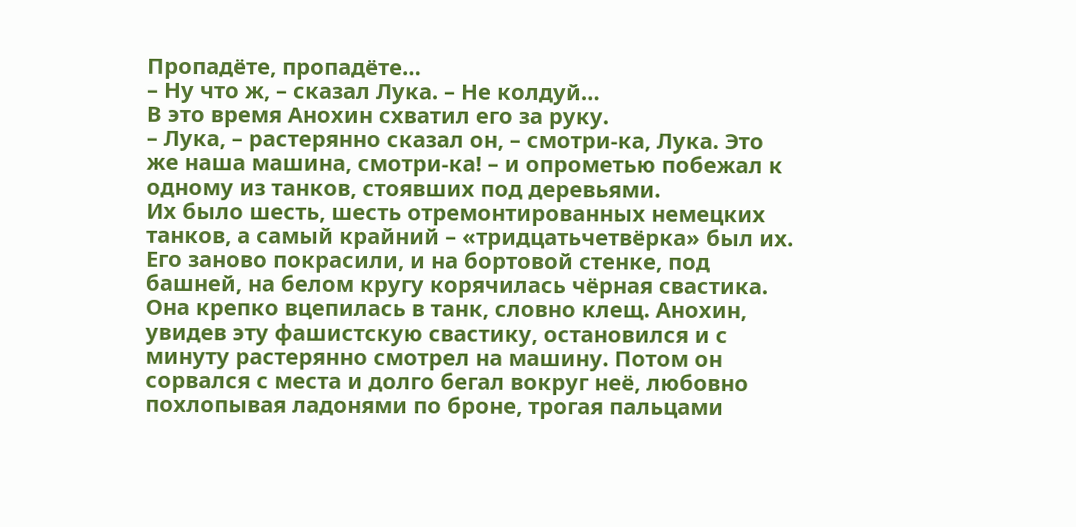Пропадёте, пропадёте…
– Ну что ж, – сказал Лука. – Не колдуй…
В это время Анохин схватил его за руку.
– Лука, – растерянно сказал он, – смотри-ка, Лука. Это же наша машина, смотри-ка! – и опрометью побежал к одному из танков, стоявших под деревьями.
Их было шесть, шесть отремонтированных немецких танков, а самый крайний – «тридцатьчетвёрка» был их. Его заново покрасили, и на бортовой стенке, под башней, на белом кругу корячилась чёрная свастика. Она крепко вцепилась в танк, словно клещ. Анохин, увидев эту фашистскую свастику, остановился и с минуту растерянно смотрел на машину. Потом он сорвался с места и долго бегал вокруг неё, любовно похлопывая ладонями по броне, трогая пальцами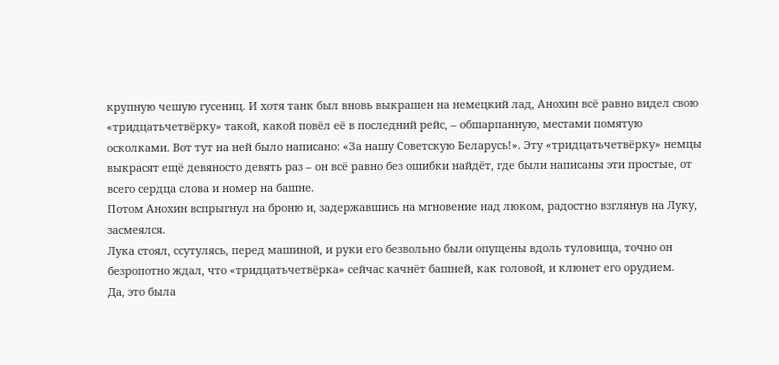крупную чешую гусениц. И хотя танк был вновь выкрашен на немецкий лад, Анохин всё равно видел свою «тридцатьчетвёрку» такой, какой повёл её в последний рейс, – обшарпанную, местами помятую осколками. Вот тут на ней было написано: «За нашу Советскую Беларусь!». Эту «тридцатьчетвёрку» немцы выкрасят ещё девяносто девять раз – он всё равно без ошибки найдёт, где были написаны эти простые, от всего сердца слова и номер на башне.
Потом Анохин вспрыгнул на броню и, задержавшись на мгновение над люком, радостно взглянув на Луку, засмеялся.
Лука стоял, ссутулясь, перед машиной, и руки его безвольно были опущены вдоль туловища, точно он безропотно ждал, что «тридцатьчетвёрка» сейчас качнёт башней, как головой, и клюнет его орудием.
Да, это была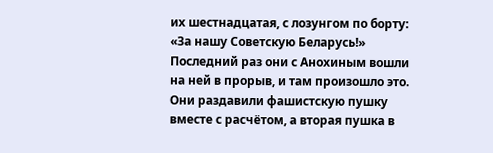их шестнадцатая, с лозунгом по борту: «За нашу Советскую Беларусь!» Последний раз они с Анохиным вошли на ней в прорыв, и там произошло это. Они раздавили фашистскую пушку вместе с расчётом, а вторая пушка в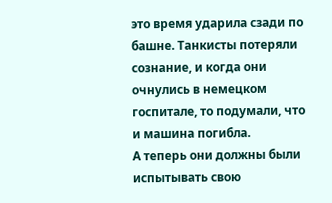это время ударила сзади по башне. Танкисты потеряли сознание, и когда они очнулись в немецком госпитале, то подумали, что и машина погибла.
А теперь они должны были испытывать свою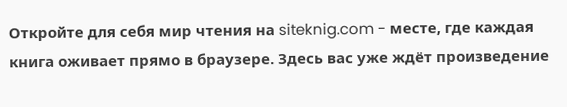Откройте для себя мир чтения на siteknig.com - месте, где каждая книга оживает прямо в браузере. Здесь вас уже ждёт произведение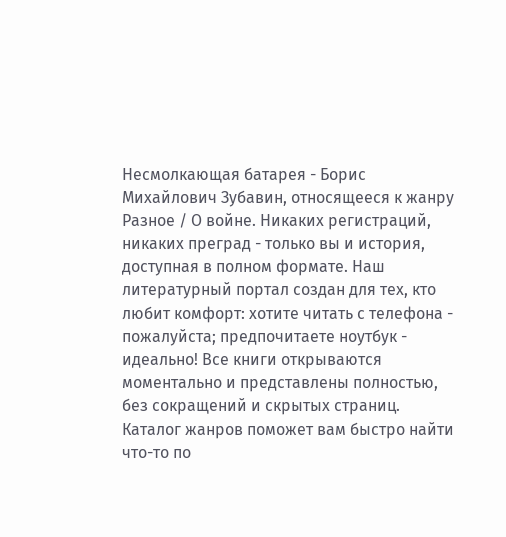Несмолкающая батарея - Борис Михайлович Зубавин, относящееся к жанру Разное / О войне. Никаких регистраций, никаких преград - только вы и история, доступная в полном формате. Наш литературный портал создан для тех, кто любит комфорт: хотите читать с телефона - пожалуйста; предпочитаете ноутбук - идеально! Все книги открываются моментально и представлены полностью, без сокращений и скрытых страниц. Каталог жанров поможет вам быстро найти что-то по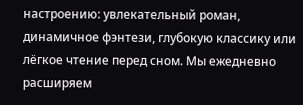настроению: увлекательный роман, динамичное фэнтези, глубокую классику или лёгкое чтение перед сном. Мы ежедневно расширяем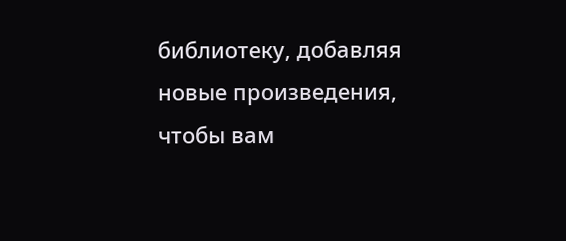библиотеку, добавляя новые произведения, чтобы вам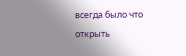всегда было что открыть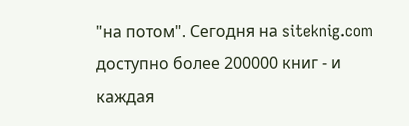"на потом". Сегодня на siteknig.com доступно более 200000 книг - и каждая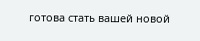готова стать вашей новой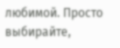любимой. Просто выбирайте,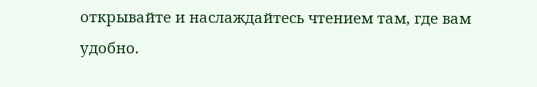открывайте и наслаждайтесь чтением там, где вам удобно.